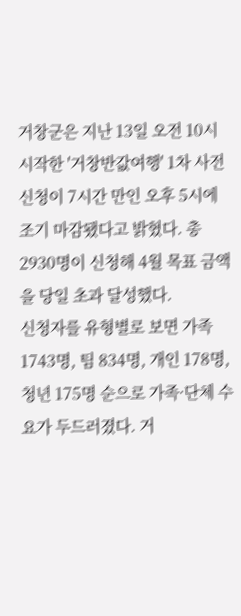거창군은 지난 13일 오전 10시 시작한 '거창반값여행' 1차 사전 신청이 7시간 만인 오후 5시에 조기 마감됐다고 밝혔다. 총 2930명이 신청해 4월 목표 금액을 당일 초과 달성했다.
신청자를 유형별로 보면 가족 1743명, 팀 834명, 개인 178명, 청년 175명 순으로 가족·단체 수요가 두드러졌다. 거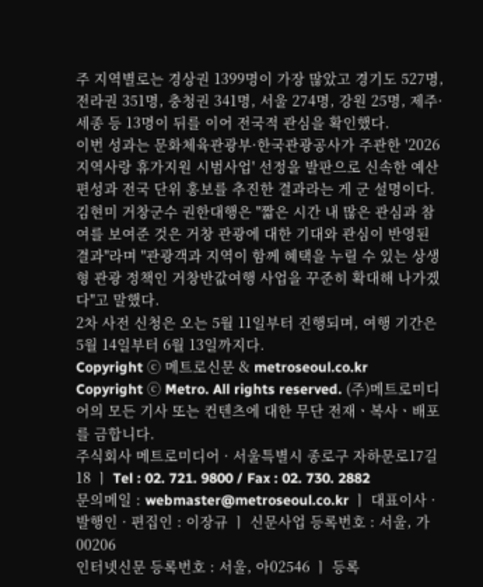주 지역별로는 경상권 1399명이 가장 많았고 경기도 527명, 전라권 351명, 충청권 341명, 서울 274명, 강원 25명, 제주·세종 등 13명이 뒤를 이어 전국적 관심을 확인했다.
이번 성과는 문화체육관광부·한국관광공사가 주관한 '2026 지역사랑 휴가지원 시범사업' 선정을 발판으로 신속한 예산 편성과 전국 단위 홍보를 추진한 결과라는 게 군 설명이다.
김현미 거창군수 권한대행은 "짧은 시간 내 많은 관심과 참여를 보여준 것은 거창 관광에 대한 기대와 관심이 반영된 결과"라며 "관광객과 지역이 함께 혜택을 누릴 수 있는 상생형 관광 정책인 거창반값여행 사업을 꾸준히 확대해 나가겠다"고 말했다.
2차 사전 신청은 오는 5월 11일부터 진행되며, 여행 기간은 5월 14일부터 6월 13일까지다.
Copyright ⓒ 메트로신문 & metroseoul.co.kr
Copyright ⓒ Metro. All rights reserved. (주)메트로미디어의 모든 기사 또는 컨텐츠에 대한 무단 전재ㆍ복사ㆍ배포를 금합니다.
주식회사 메트로미디어 · 서울특별시 종로구 자하문로17길 18 ㅣ Tel : 02. 721. 9800 / Fax : 02. 730. 2882
문의메일 : webmaster@metroseoul.co.kr ㅣ 대표이사 · 발행인 · 편집인 : 이장규 ㅣ 신문사업 등록번호 : 서울, 가00206
인터넷신문 등록번호 : 서울, 아02546 ㅣ 등록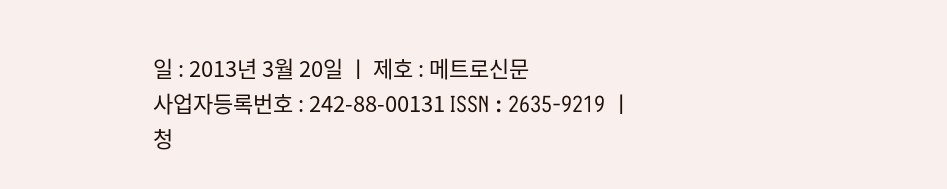일 : 2013년 3월 20일 ㅣ 제호 : 메트로신문
사업자등록번호 : 242-88-00131 ISSN : 2635-9219 ㅣ 청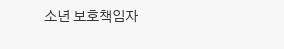소년 보호책임자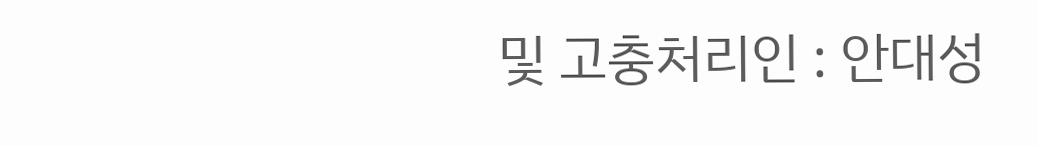및 고충처리인 : 안대성